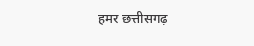हमर छत्तीसगढ़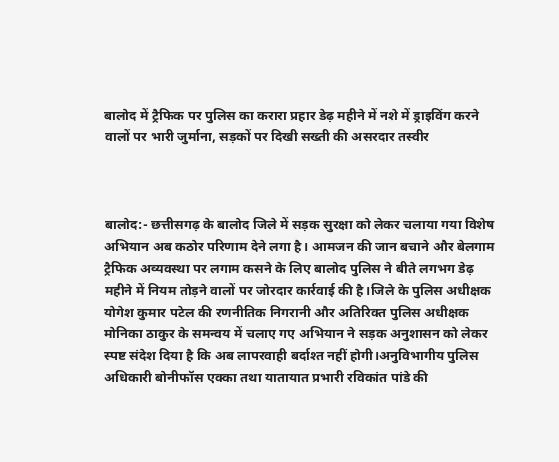बालोद में ट्रैफिक पर पुलिस का करारा प्रहार डेढ़ महीने में नशे में ड्राइविंग करने वालों पर भारी जुर्माना, सड़कों पर दिखी सख्ती की असरदार तस्वीर



बालोद:- छत्तीसगढ़ के बालोद जिले में सड़क सुरक्षा को लेकर चलाया गया विशेष अभियान अब कठोर परिणाम देने लगा है। आमजन की जान बचाने और बेलगाम ट्रैफिक अव्यवस्था पर लगाम कसने के लिए बालोद पुलिस ने बीते लगभग डेढ़ महीने में नियम तोड़ने वालों पर जोरदार कार्रवाई की है।जिले के पुलिस अधीक्षक योगेश कुमार पटेल की रणनीतिक निगरानी और अतिरिक्त पुलिस अधीक्षक मोनिका ठाकुर के समन्वय में चलाए गए अभियान ने सड़क अनुशासन को लेकर स्पष्ट संदेश दिया है कि अब लापरवाही बर्दाश्त नहीं होगी।अनुविभागीय पुलिस अधिकारी बोनीफॉस एक्का तथा यातायात प्रभारी रविकांत पांडे की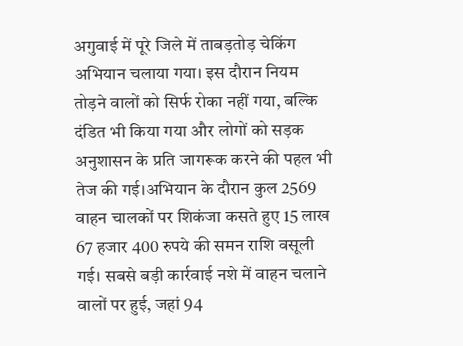अगुवाई में पूरे जिले में ताबड़तोड़ चेकिंग अभियान चलाया गया। इस दौरान नियम तोड़ने वालों को सिर्फ रोका नहीं गया, बल्कि दंडित भी किया गया और लोगों को सड़क अनुशासन के प्रति जागरूक करने की पहल भी तेज की गई।अभियान के दौरान कुल 2569 वाहन चालकों पर शिकंजा कसते हुए 15 लाख 67 हजार 400 रुपये की समन राशि वसूली गई। सबसे बड़ी कार्रवाई नशे में वाहन चलाने वालों पर हुई, जहां 94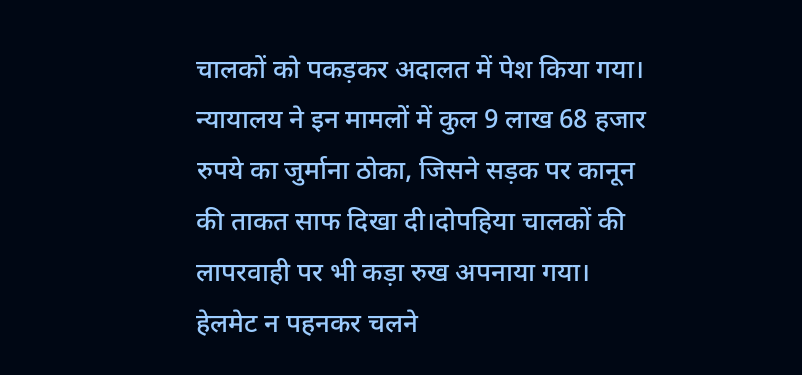चालकों को पकड़कर अदालत में पेश किया गया। न्यायालय ने इन मामलों में कुल 9 लाख 68 हजार रुपये का जुर्माना ठोका, जिसने सड़क पर कानून की ताकत साफ दिखा दी।दोपहिया चालकों की लापरवाही पर भी कड़ा रुख अपनाया गया। हेलमेट न पहनकर चलने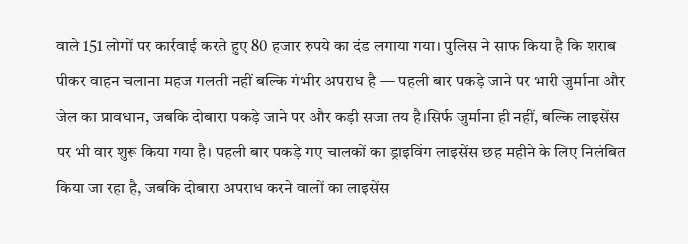वाले 151 लोगों पर कार्रवाई करते हुए 80 हजार रुपये का दंड लगाया गया। पुलिस ने साफ किया है कि शराब पीकर वाहन चलाना महज गलती नहीं बल्कि गंभीर अपराध है — पहली बार पकड़े जाने पर भारी जुर्माना और जेल का प्रावधान, जबकि दोबारा पकड़े जाने पर और कड़ी सजा तय है।सिर्फ जुर्माना ही नहीं, बल्कि लाइसेंस पर भी वार शुरू किया गया है। पहली बार पकड़े गए चालकों का ड्राइविंग लाइसेंस छह महीने के लिए निलंबित किया जा रहा है, जबकि दोबारा अपराध करने वालों का लाइसेंस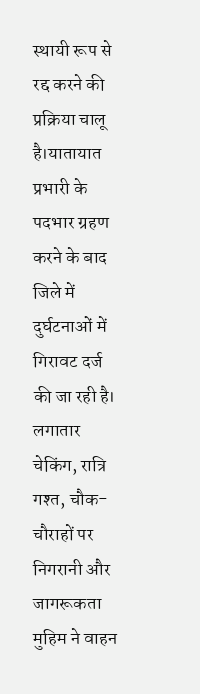स्थायी रूप से रद्द करने की प्रक्रिया चालू है।यातायात प्रभारी के पदभार ग्रहण करने के बाद जिले में दुर्घटनाओं में गिरावट दर्ज की जा रही है। लगातार चेकिंग, रात्रि गश्त, चौक-चौराहों पर निगरानी और जागरूकता मुहिम ने वाहन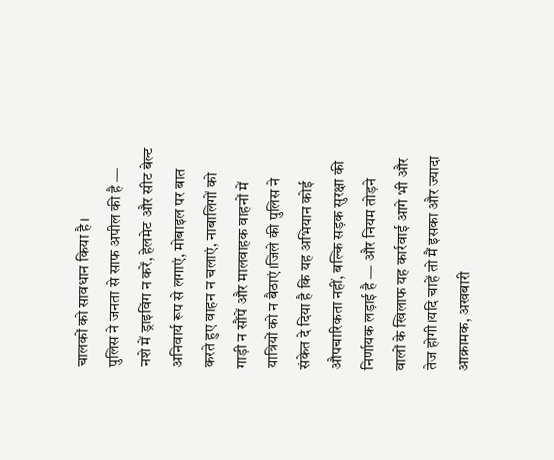चालकों को सावधान किया है।
पुलिस ने जनता से साफ अपील की है — नशे में ड्राइविंग न करें, हेलमेट और सीट बेल्ट अनिवार्य रूप से लगाएं, मोबाइल पर बात करते हुए वाहन न चलाएं, नाबालिगों को गाड़ी न सौंपें और मालवाहक वाहनों में यात्रियों को न बैठाएं।जिले की पुलिस ने संकेत दे दिया है कि यह अभियान कोई औपचारिकता नहीं, बल्कि सड़क सुरक्षा की निर्णायक लड़ाई है — और नियम तोड़ने वालों के खिलाफ यह कार्रवाई आगे भी और तेज होगी।यदि चाहें तो मैं इसका और ज्यादा आक्रामक, अखबारी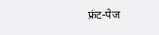फ्रंट-पेज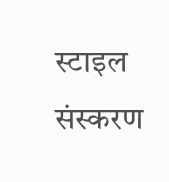स्टाइल संस्करण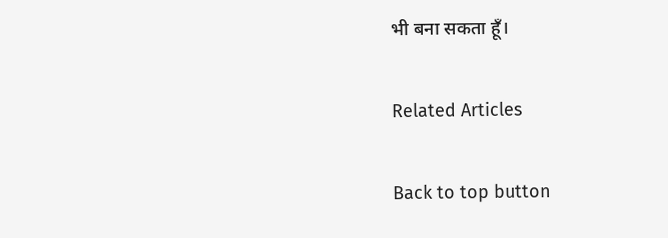भी बना सकता हूँ।

Related Articles

Back to top button